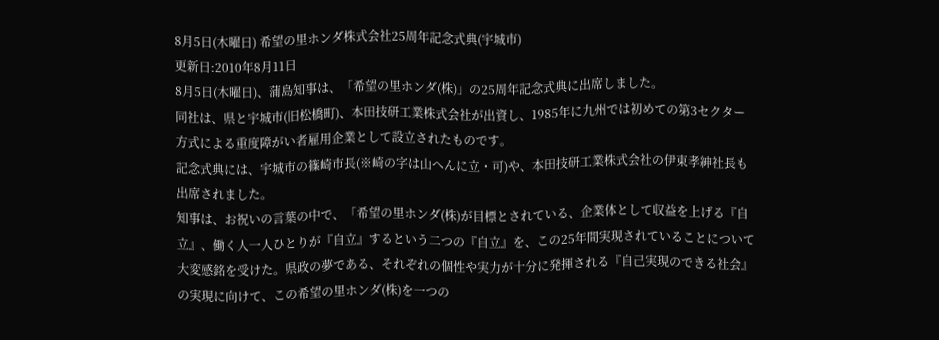8月5日(木曜日) 希望の里ホンダ株式会社25周年記念式典(宇城市)
更新日:2010年8月11日
8月5日(木曜日)、蒲島知事は、「希望の里ホンダ(株)」の25周年記念式典に出席しました。
同社は、県と宇城市(旧松橋町)、本田技研工業株式会社が出資し、1985年に九州では初めての第3セクター方式による重度障がい者雇用企業として設立されたものです。
記念式典には、宇城市の篠崎市長(※崎の字は山へんに立・可)や、本田技研工業株式会社の伊東孝紳社長も出席されました。
知事は、お祝いの言葉の中で、「希望の里ホンダ(株)が目標とされている、企業体として収益を上げる『自立』、働く人一人ひとりが『自立』するという二つの『自立』を、この25年間実現されていることについて大変感銘を受けた。県政の夢である、それぞれの個性や実力が十分に発揮される『自己実現のできる社会』の実現に向けて、この希望の里ホンダ(株)を一つの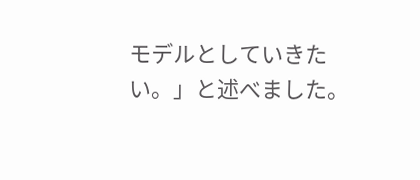モデルとしていきたい。」と述べました。